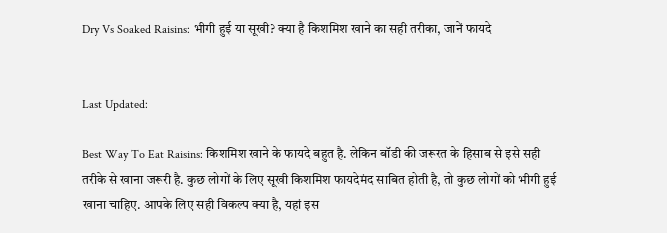Dry Vs Soaked Raisins: भीगी हुई या सूखी? क्या है किशमिश खाने का सही तरीका, जानें फायदे


Last Updated:

Best Way To Eat Raisins: किशमिश खाने के फायदे बहुत है. लेकिन बॉडी की जरूरत के हिसाब से इसे सही तरीके से खाना जरूरी है. कुछ लोगों के लिए सूखी किशमिश फायदेमंद साबित होती है, तो कुछ लोगों को भीगी हुई खाना चाहिए. आपके लिए सही विकल्प क्या है, यहां इस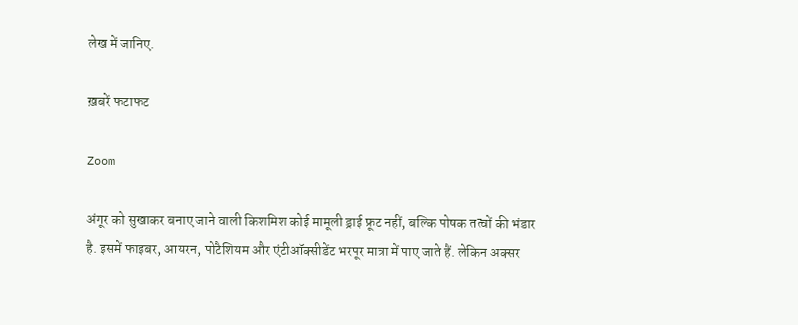लेख में जानिए.

ख़बरें फटाफट

Zoom

अंगूर को सुखाकर बनाए जाने वाली किशमिश कोई मामूली ड्राई फ्रूट नहीं, बल्कि पोषक तत्वों की भंडार है. इसमें फाइबर, आयरन, पोटैशियम और एंटीऑक्सीडेंट भरपूर मात्रा में पाए जाते हैं. लेकिन अक्सर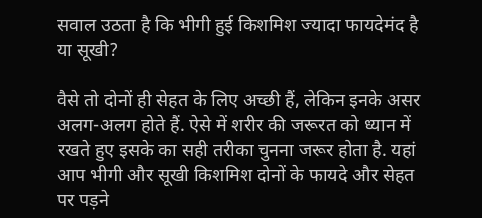सवाल उठता है कि भीगी हुई किशमिश ज्यादा फायदेमंद है या सूखी?

वैसे तो दोनों ही सेहत के लिए अच्छी हैं, लेकिन इनके असर अलग-अलग होते हैं. ऐसे में शरीर की जरूरत को ध्यान में रखते हुए इसके का सही तरीका चुनना जरूर होता है. यहां आप भीगी और सूखी किशमिश दोनों के फायदे और सेहत पर पड़ने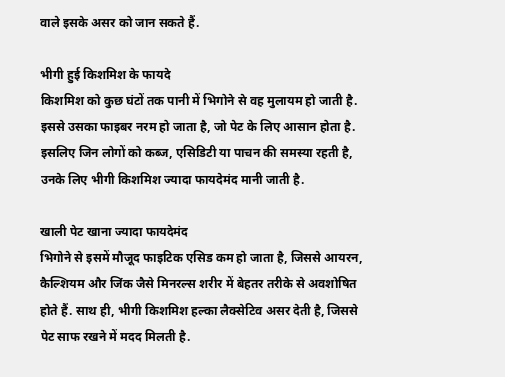वाले इसके असर को जान सकते हैं.

भीगी हुई किशमिश के फायदे
किशमिश को कुछ घंटों तक पानी में भिगोने से वह मुलायम हो जाती है. इससे उसका फाइबर नरम हो जाता है, जो पेट के लिए आसान होता है. इसलिए जिन लोगों को कब्ज, एसिडिटी या पाचन की समस्या रहती है, उनके लिए भीगी किशमिश ज्यादा फायदेमंद मानी जाती है.

खाली पेट खाना ज्यादा फायदेमंद
भिगोने से इसमें मौजूद फाइटिक एसिड कम हो जाता है, जिससे आयरन, कैल्शियम और जिंक जैसे मिनरल्स शरीर में बेहतर तरीके से अवशोषित होते हैं. साथ ही, भीगी किशमिश हल्का लैक्सेटिव असर देती है, जिससे पेट साफ रखने में मदद मिलती है.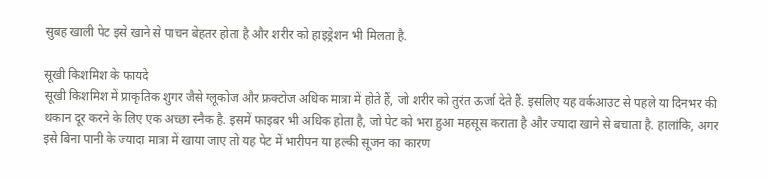सुबह खाली पेट इसे खाने से पाचन बेहतर होता है और शरीर को हाइड्रेशन भी मिलता है.

सूखी किशमिश के फायदे
सूखी किशमिश में प्राकृतिक शुगर जैसे ग्लूकोज और फ्रक्टोज अधिक मात्रा में होते हैं, जो शरीर को तुरंत ऊर्जा देते हैं. इसलिए यह वर्कआउट से पहले या दिनभर की थकान दूर करने के लिए एक अच्छा स्नैक है. इसमें फाइबर भी अधिक होता है, जो पेट को भरा हुआ महसूस कराता है और ज्यादा खाने से बचाता है. हालांकि, अगर इसे बिना पानी के ज्यादा मात्रा में खाया जाए तो यह पेट में भारीपन या हल्की सूजन का कारण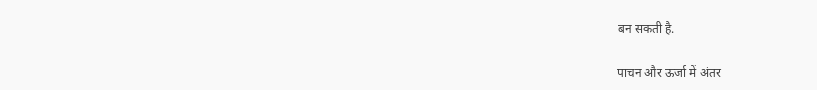बन सकती है.

पाचन और ऊर्जा में अंतर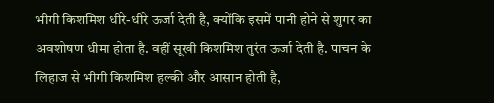भीगी किशमिश धीरे-धीरे ऊर्जा देती है, क्योंकि इसमें पानी होने से शुगर का अवशोषण धीमा होता है. वहीं सूखी किशमिश तुरंत ऊर्जा देती है. पाचन के लिहाज से भीगी किशमिश हल्की और आसान होती है,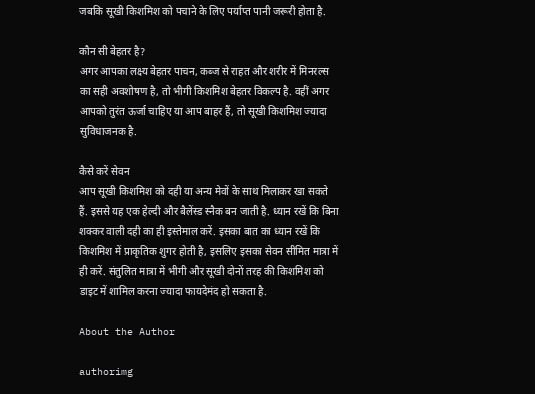जबकि सूखी किशमिश को पचाने के लिए पर्याप्त पानी जरूरी होता है.

कौन सी बेहतर है?
अगर आपका लक्ष्य बेहतर पाचन, कब्ज से राहत और शरीर में मिनरल्स का सही अवशोषण है, तो भीगी किशमिश बेहतर विकल्प है. वहीं अगर आपको तुरंत ऊर्जा चाहिए या आप बाहर हैं, तो सूखी किशमिश ज्यादा सुविधाजनक है.

कैसे करें सेवन
आप सूखी किशमिश को दही या अन्य मेवों के साथ मिलाकर खा सकते हैं. इससे यह एक हेल्दी और बैलेंस्ड स्नैक बन जाती है. ध्यान रखें कि बिना शक्कर वाली दही का ही इस्तेमाल करें. इसका बात का ध्यान रखें कि किशमिश में प्राकृतिक शुगर होती है, इसलिए इसका सेवन सीमित मात्रा में ही करें. संतुलित मात्रा में भीगी और सूखी दोनों तरह की किशमिश को डाइट में शामिल करना ज्यादा फायदेमंद हो सकता है.

About the Author

authorimg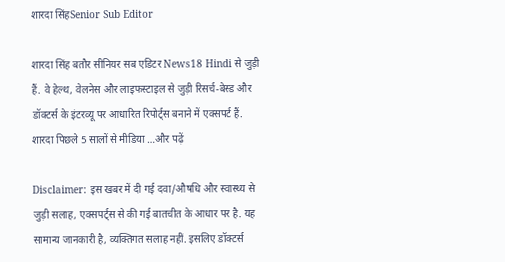शारदा सिंहSenior Sub Editor

शारदा सिंह बतौर सीनियर सब एडिटर News18 Hindi से जुड़ी हैं. वे हेल्थ, वेलनेस और लाइफस्टाइल से जुड़ी रिसर्च-बेस्ड और डॉक्टर्स के इंटरव्यू पर आधारित रिपोर्ट्स बनाने में एक्सपर्ट हैं. शारदा पिछले 5 सालों से मीडिया …और पढ़ें

Disclaimer: इस खबर में दी गई दवा/औषधि और स्वास्थ्य से जुड़ी सलाह, एक्सपर्ट्स से की गई बातचीत के आधार पर है. यह सामान्य जानकारी है, व्यक्तिगत सलाह नहीं. इसलिए डॉक्टर्स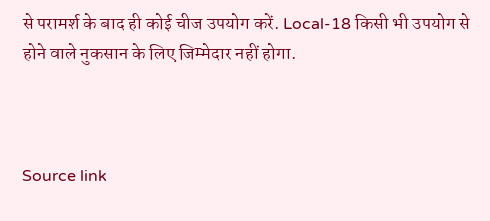से परामर्श के बाद ही कोई चीज उपयोग करें. Local-18 किसी भी उपयोग से होने वाले नुकसान के लिए जिम्मेदार नहीं होगा.



Source link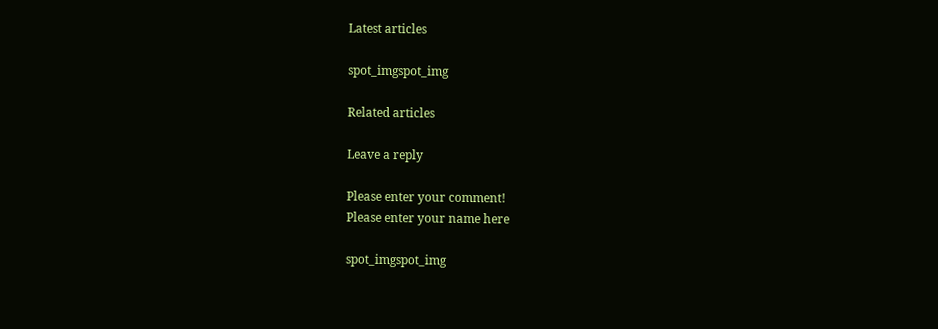Latest articles

spot_imgspot_img

Related articles

Leave a reply

Please enter your comment!
Please enter your name here

spot_imgspot_img